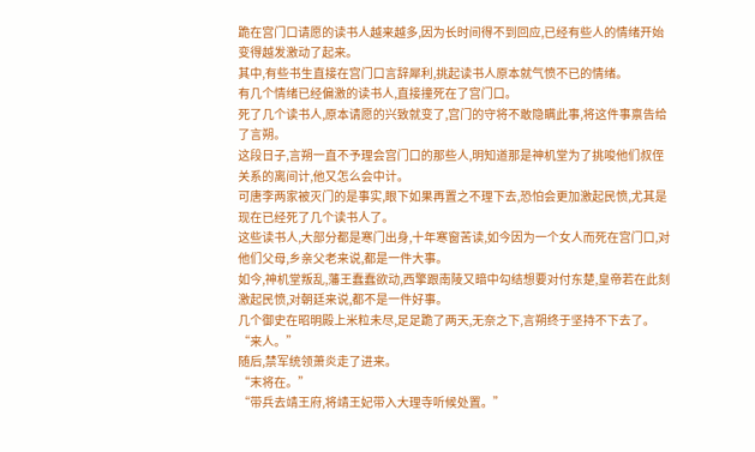跪在宫门口请愿的读书人越来越多,因为长时间得不到回应,已经有些人的情绪开始变得越发激动了起来。
其中,有些书生直接在宫门口言辞犀利,挑起读书人原本就气愤不已的情绪。
有几个情绪已经偏激的读书人,直接撞死在了宫门口。
死了几个读书人,原本请愿的兴致就变了,宫门的守将不敢隐瞒此事,将这件事禀告给了言朔。
这段日子,言朔一直不予理会宫门口的那些人,明知道那是神机堂为了挑唆他们叔侄关系的离间计,他又怎么会中计。
可唐李两家被灭门的是事实,眼下如果再置之不理下去,恐怕会更加激起民愤,尤其是现在已经死了几个读书人了。
这些读书人,大部分都是寒门出身,十年寒窗苦读,如今因为一个女人而死在宫门口,对他们父母,乡亲父老来说,都是一件大事。
如今,神机堂叛乱,藩王蠢蠢欲动,西擎跟南陵又暗中勾结想要对付东楚,皇帝若在此刻激起民愤,对朝廷来说,都不是一件好事。
几个御史在昭明殿上米粒未尽,足足跪了两天,无奈之下,言朔终于坚持不下去了。
“来人。”
随后,禁军统领萧炎走了进来。
“末将在。”
“带兵去靖王府,将靖王妃带入大理寺听候处置。”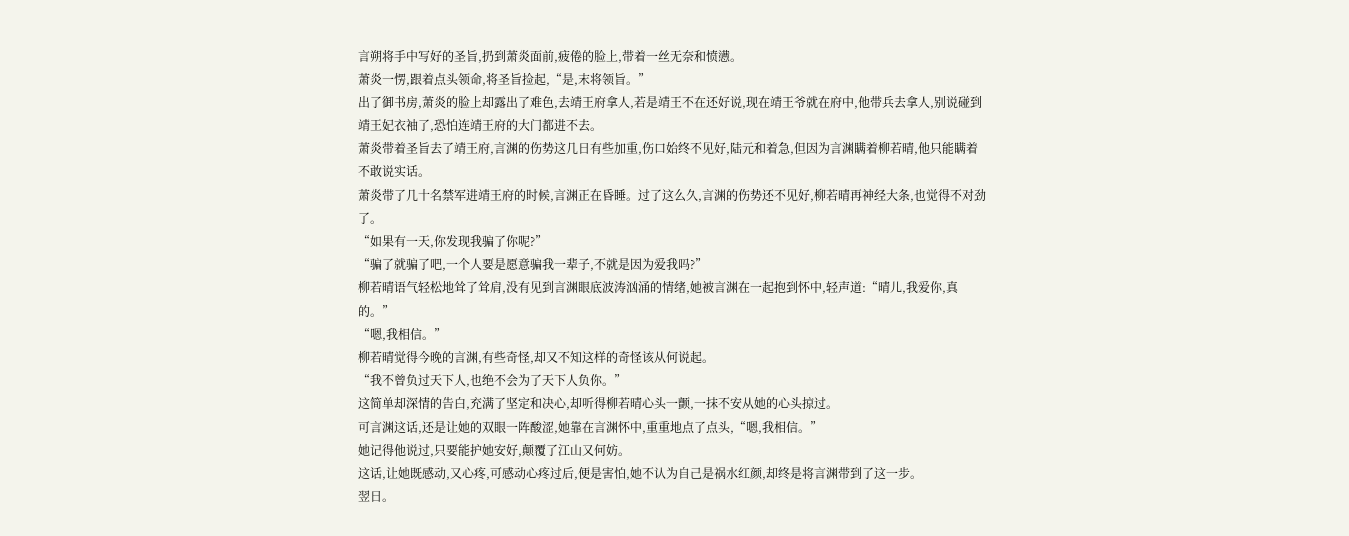言朔将手中写好的圣旨,扔到萧炎面前,疲倦的脸上,带着一丝无奈和愤懑。
萧炎一愣,跟着点头领命,将圣旨捡起,“是,末将领旨。”
出了御书房,萧炎的脸上却露出了难色,去靖王府拿人,若是靖王不在还好说,现在靖王爷就在府中,他带兵去拿人,别说碰到靖王妃衣袖了,恐怕连靖王府的大门都进不去。
萧炎带着圣旨去了靖王府,言渊的伤势这几日有些加重,伤口始终不见好,陆元和着急,但因为言渊瞒着柳若晴,他只能瞒着不敢说实话。
萧炎带了几十名禁军进靖王府的时候,言渊正在昏睡。过了这么久,言渊的伤势还不见好,柳若晴再神经大条,也觉得不对劲了。
“如果有一天,你发现我骗了你呢?”
“骗了就骗了吧,一个人要是愿意骗我一辈子,不就是因为爱我吗?”
柳若晴语气轻松地耸了耸肩,没有见到言渊眼底波涛汹涌的情绪,她被言渊在一起抱到怀中,轻声道:“晴儿,我爱你,真的。”
“嗯,我相信。”
柳若晴觉得今晚的言渊,有些奇怪,却又不知这样的奇怪该从何说起。
“我不曾负过天下人,也绝不会为了天下人负你。”
这简单却深情的告白,充满了坚定和决心,却听得柳若晴心头一颤,一抹不安从她的心头掠过。
可言渊这话,还是让她的双眼一阵酸涩,她靠在言渊怀中,重重地点了点头,“嗯,我相信。”
她记得他说过,只要能护她安好,颠覆了江山又何妨。
这话,让她既感动,又心疼,可感动心疼过后,便是害怕,她不认为自己是祸水红颜,却终是将言渊带到了这一步。
翌日。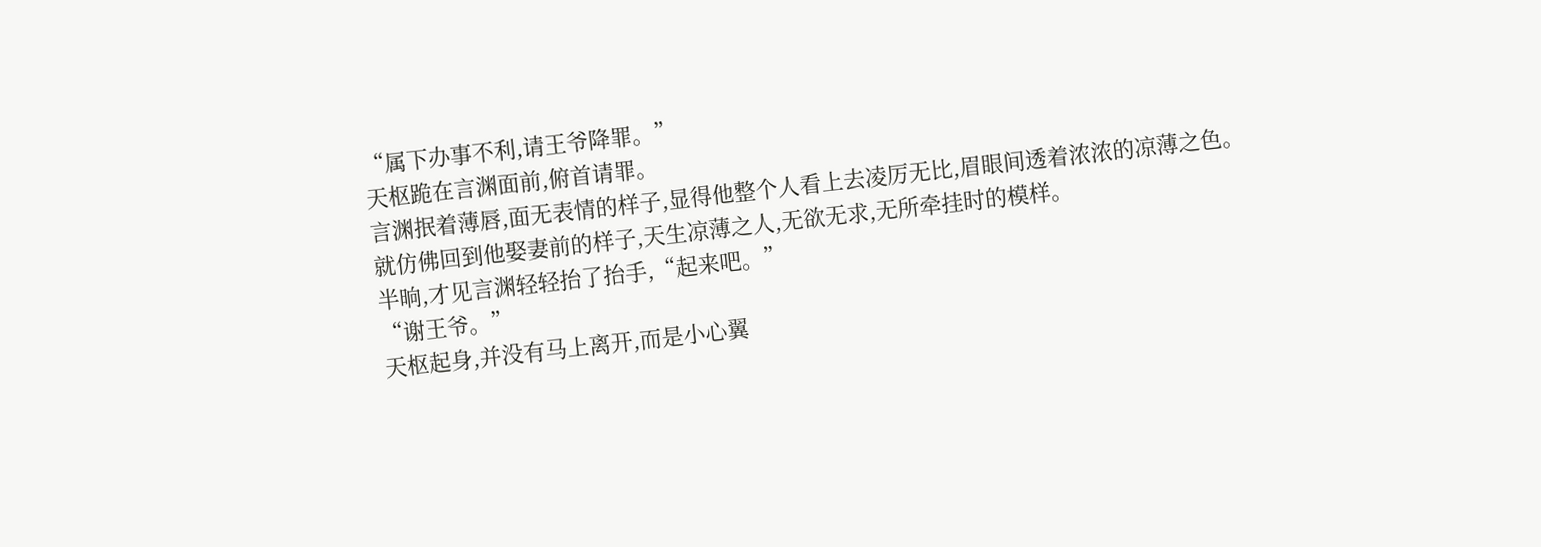“属下办事不利,请王爷降罪。”
天枢跪在言渊面前,俯首请罪。
言渊抿着薄唇,面无表情的样子,显得他整个人看上去凌厉无比,眉眼间透着浓浓的凉薄之色。
就仿佛回到他娶妻前的样子,天生凉薄之人,无欲无求,无所牵挂时的模样。
半晌,才见言渊轻轻抬了抬手,“起来吧。”
“谢王爷。”
天枢起身,并没有马上离开,而是小心翼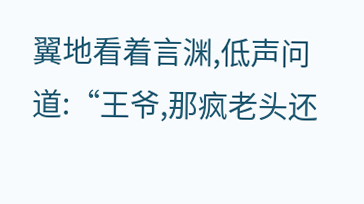翼地看着言渊,低声问道:“王爷,那疯老头还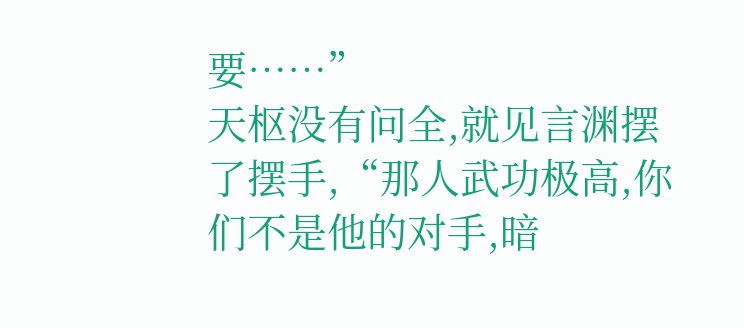要……”
天枢没有问全,就见言渊摆了摆手,“那人武功极高,你们不是他的对手,暗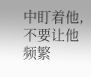中盯着他,不要让他频繁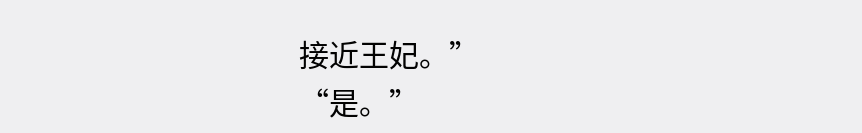接近王妃。”
“是。”